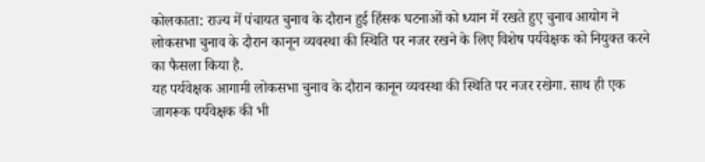कोलकाता: राज्य में पंचायत चुनाव के दौरान हुई हिंसक घटनाओं को ध्यान में रखते हुए चुनाव आयोग ने लोकसभा चुनाव के दौरान कानून व्यवस्था की स्थिति पर नजर रखने के लिए विशेष पर्यवेक्षक को नियुक्त करने का फैसला किया है.
यह पर्यवेक्षक आगामी लोकसभा चुनाव के दौरान कानून व्यवस्था की स्थिति पर नजर रखेगा. साथ ही एक जागरूक पर्यवेक्षक की भी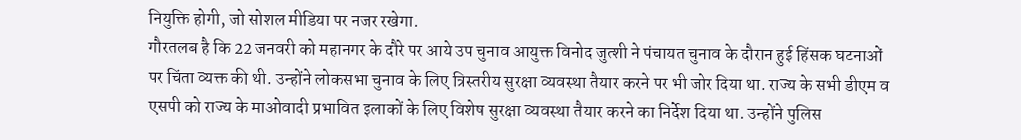नियुक्ति होगी, जो सोशल मीडिया पर नजर रखेगा.
गौरतलब है कि 22 जनवरी को महानगर के दौरे पर आये उप चुनाव आयुक्त विनोद जुत्शी ने पंचायत चुनाव के दौरान हुई हिंसक घटनाओं पर चिंता व्यक्त की थी. उन्होंने लोकसभा चुनाव के लिए त्रिस्तरीय सुरक्षा व्यवस्था तैयार करने पर भी जोर दिया था. राज्य के सभी डीएम व एसपी को राज्य के माओवादी प्रभावित इलाकों के लिए विशेष सुरक्षा व्यवस्था तैयार करने का निर्देश दिया था. उन्होंने पुलिस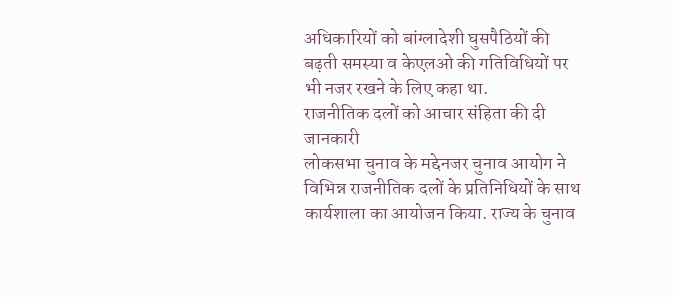अधिकारियों को बांग्लादेशी घुसपैठियों की बढ़ती समस्या व केएलओ की गतिविधियों पर भी नजर रखने के लिए कहा था.
राजनीतिक दलों को आचार संहिता की दी जानकारी
लोकसभा चुनाव के मद्देनजर चुनाव आयोग ने विभिन्न राजनीतिक दलों के प्रतिनिधियों के साथ कार्यशाला का आयोजन किया. राज्य के चुनाव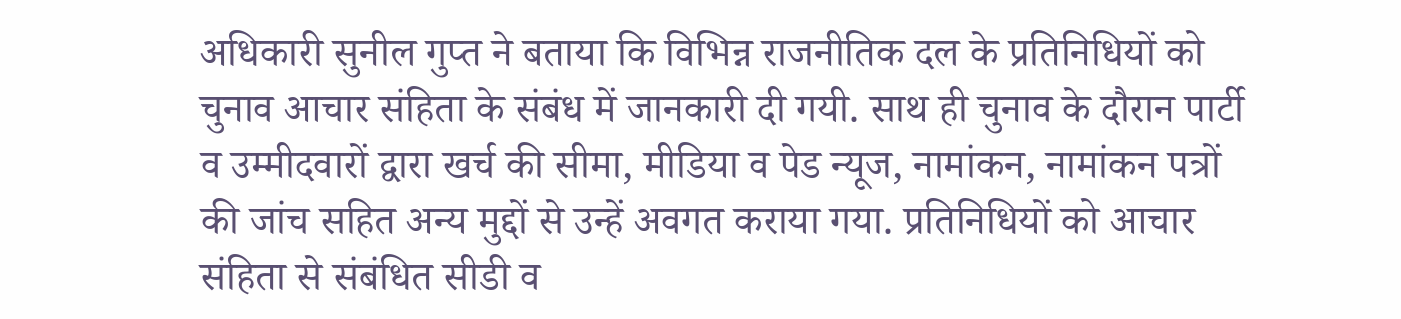अधिकारी सुनील गुप्त ने बताया कि विभिन्न राजनीतिक दल के प्रतिनिधियों को चुनाव आचार संहिता के संबंध में जानकारी दी गयी. साथ ही चुनाव के दौरान पार्टी व उम्मीदवारों द्वारा खर्च की सीमा, मीडिया व पेड न्यूज, नामांकन, नामांकन पत्रों की जांच सहित अन्य मुद्दों से उन्हें अवगत कराया गया. प्रतिनिधियों को आचार संहिता से संबंधित सीडी व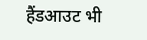हैंडआउट भी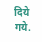दिये गये.